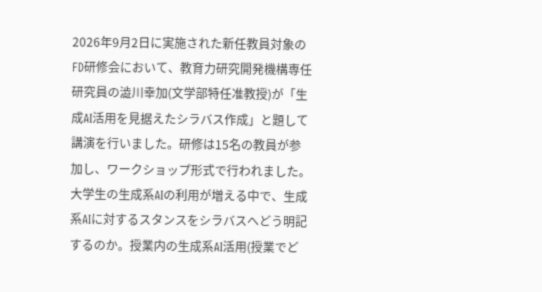2026年9月2日に実施された新任教員対象のFD研修会において、教育力研究開発機構専任研究員の澁川幸加(文学部特任准教授)が「生成AI活用を見据えたシラバス作成」と題して講演を行いました。研修は15名の教員が参加し、ワークショップ形式で行われました。
大学生の生成系AIの利用が増える中で、生成系AIに対するスタンスをシラバスへどう明記するのか。授業内の生成系AI活用(授業でど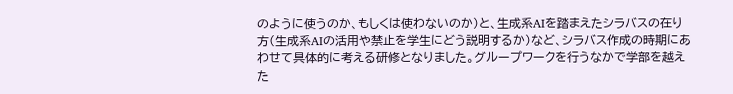のように使うのか、もしくは使わないのか)と、生成系AIを踏まえたシラバスの在り方(生成系AIの活用や禁止を学生にどう説明するか)など、シラバス作成の時期にあわせて具体的に考える研修となりました。グループワークを行うなかで学部を越えた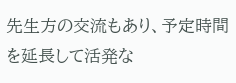先生方の交流もあり、予定時間を延長して活発な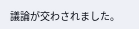議論が交わされました。